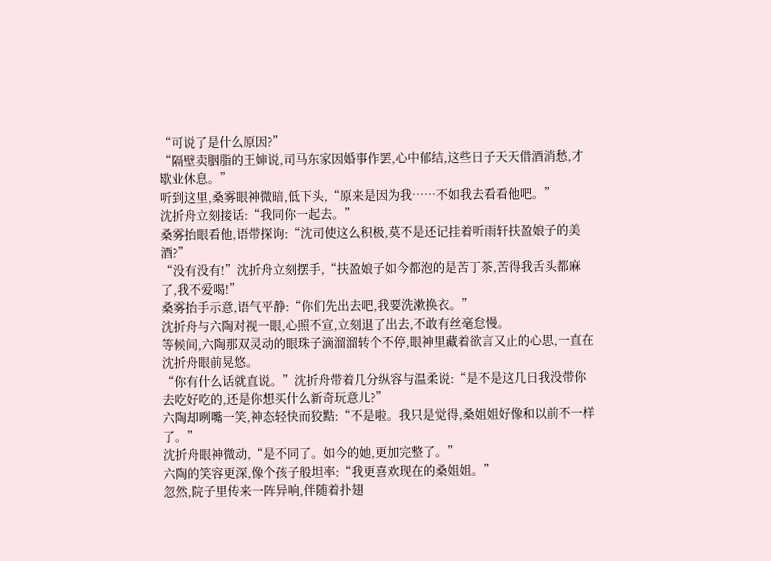“可说了是什么原因?”
“隔壁卖胭脂的王婶说,司马东家因婚事作罢,心中郁结,这些日子天天借酒消愁,才歇业休息。”
听到这里,桑雾眼神微暗,低下头,“原来是因为我……不如我去看看他吧。”
沈折舟立刻接话:“我同你一起去。”
桑雾抬眼看他,语带探询:“沈司使这么积极,莫不是还记挂着听雨轩扶盈娘子的美酒?”
“没有没有!”沈折舟立刻摆手,“扶盈娘子如今都泡的是苦丁茶,苦得我舌头都麻了,我不爱喝!”
桑雾抬手示意,语气平静:“你们先出去吧,我要洗漱换衣。”
沈折舟与六陶对视一眼,心照不宣,立刻退了出去,不敢有丝毫怠慢。
等候间,六陶那双灵动的眼珠子滴溜溜转个不停,眼神里藏着欲言又止的心思,一直在沈折舟眼前晃悠。
“你有什么话就直说。”沈折舟带着几分纵容与温柔说:“是不是这几日我没带你去吃好吃的,还是你想买什么新奇玩意儿?”
六陶却咧嘴一笑,神态轻快而狡黠:“不是啦。我只是觉得,桑姐姐好像和以前不一样了。”
沈折舟眼神微动,“是不同了。如今的她,更加完整了。”
六陶的笑容更深,像个孩子般坦率:“我更喜欢现在的桑姐姐。”
忽然,院子里传来一阵异响,伴随着扑翅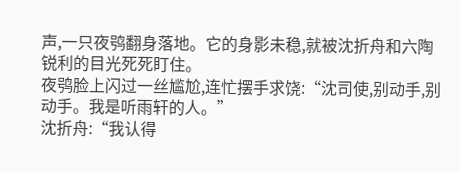声,一只夜鸮翻身落地。它的身影未稳,就被沈折舟和六陶锐利的目光死死盯住。
夜鸮脸上闪过一丝尴尬,连忙摆手求饶:“沈司使,别动手,别动手。我是听雨轩的人。”
沈折舟:“我认得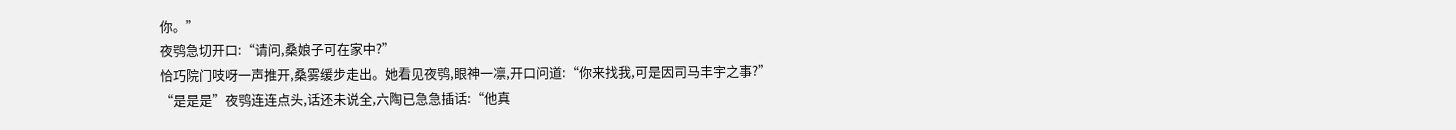你。”
夜鸮急切开口:“请问,桑娘子可在家中?”
恰巧院门吱呀一声推开,桑雾缓步走出。她看见夜鸮,眼神一凛,开口问道:“你来找我,可是因司马丰宇之事?”
“是是是”夜鸮连连点头,话还未说全,六陶已急急插话:“他真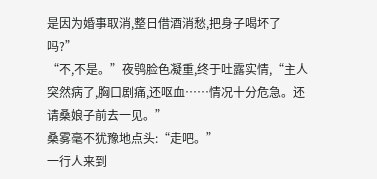是因为婚事取消,整日借酒消愁,把身子喝坏了吗?”
“不,不是。”夜鸮脸色凝重,终于吐露实情,“主人突然病了,胸口剧痛,还呕血……情况十分危急。还请桑娘子前去一见。”
桑雾毫不犹豫地点头:“走吧。”
一行人来到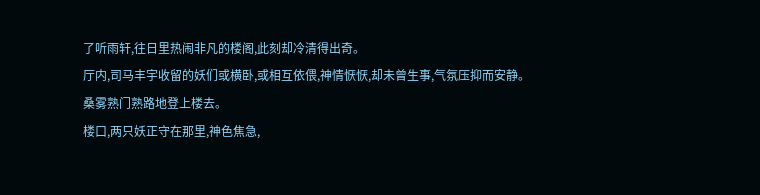了听雨轩,往日里热闹非凡的楼阁,此刻却冷清得出奇。
厅内,司马丰宇收留的妖们或横卧,或相互依偎,神情恹恹,却未曾生事,气氛压抑而安静。
桑雾熟门熟路地登上楼去。
楼口,两只妖正守在那里,神色焦急,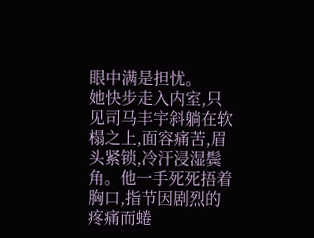眼中满是担忧。
她快步走入内室,只见司马丰宇斜躺在软榻之上,面容痛苦,眉头紧锁,冷汗浸湿鬓角。他一手死死捂着胸口,指节因剧烈的疼痛而蜷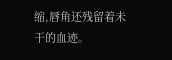缩,唇角还残留着未干的血迹。